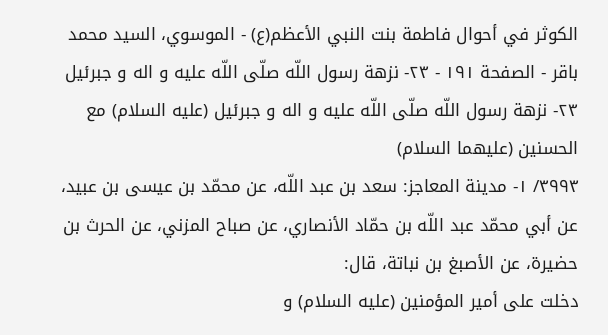الكوثر في أحوال فاطمة بنت النبي الأعظم(ع) - الموسوي، السيد محمد باقر - الصفحة ١٩١ - ٢٣- نزهة رسول اللّه صلّى اللّه عليه و اله و جبرئيل
٢٣- نزهة رسول اللّه صلّى اللّه عليه و اله و جبرئيل (عليه السلام) مع الحسنين (عليهما السلام)
٣٩٩٣/ ١- مدينة المعاجز: سعد بن عبد اللّه، عن محمّد بن عيسى بن عبيد، عن أبي محمّد عبد اللّه بن حمّاد الأنصاري، عن صباح المزني، عن الحرث بن حضيرة، عن الأصبغ بن نباتة، قال:
دخلت على أمير المؤمنين (عليه السلام) و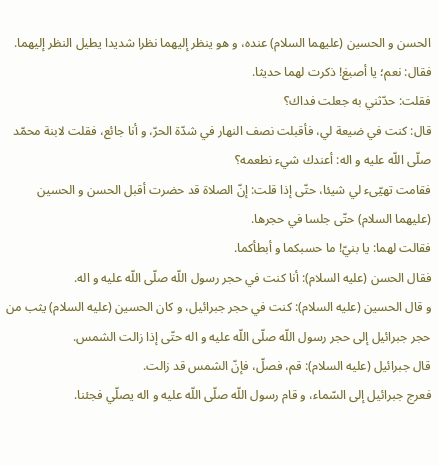الحسن و الحسين (عليهما السلام) عنده، و هو ينظر إليهما نظرا شديدا يطيل النظر إليهما.
فقال: نعم؛ يا أصبغ! ذكرت لهما حديثا.
فقلت: حدّثني به جعلت فداك؟
قال: كنت في ضيعة لي، فأقبلت نصف النهار في شدّة الحرّ، و أنا جائع، فقلت لابنة محمّد صلّى اللّه عليه و اله: أعندك شيء نطعمه؟
فقامت تهيّىء لي شيئا، حتّى إذا قلت: إنّ الصلاة قد حضرت أقبل الحسن و الحسين (عليهما السلام) حتّى جلسا في حجرها.
فقالت لهما: يا بنيّ! ما حسبكما و أبطأكما.
فقال الحسن (عليه السلام): أنا كنت في حجر رسول اللّه صلّى اللّه عليه و اله.
و قال الحسين (عليه السلام): كنت في حجر جبرائيل، و كان الحسين (عليه السلام) يثب من حجر جبرائيل إلى حجر رسول اللّه صلّى اللّه عليه و اله حتّى إذا زالت الشمس.
قال جبرائيل (عليه السلام): قم، فصلّ، فإنّ الشمس قد زالت.
فعرج جبرائيل إلى السّماء، و قام رسول اللّه صلّى اللّه عليه و اله يصلّي فجئنا.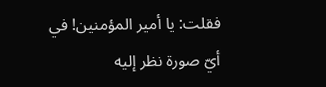فقلت: يا أمير المؤمنين! في أيّ صورة نظر إليه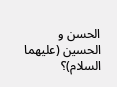الحسن و الحسين (عليهما السلام)؟